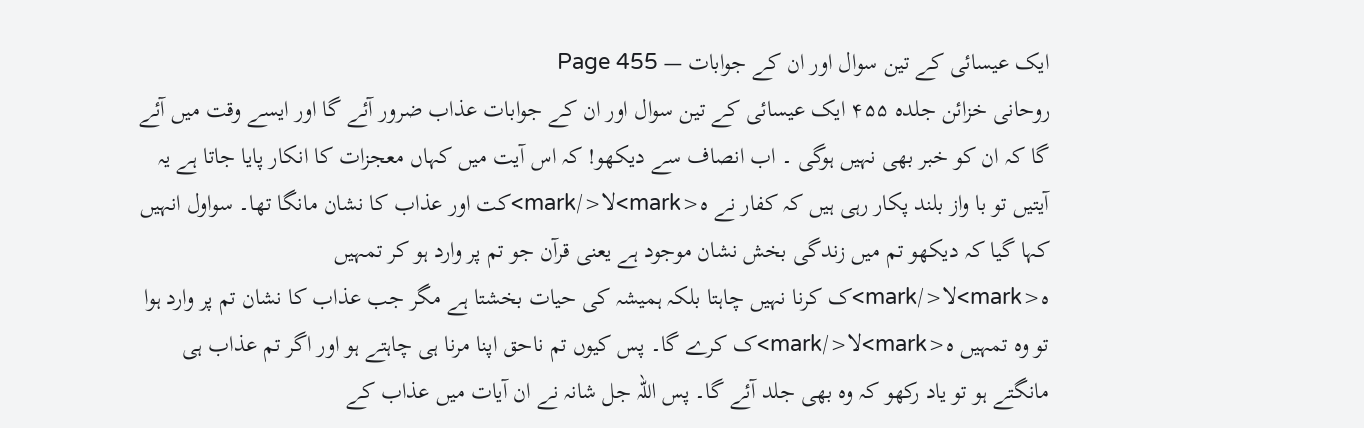ایک عیسائی کے تین سوال اور ان کے جوابات — Page 455
روحانی خزائن جلده ۴۵۵ ایک عیسائی کے تین سوال اور ان کے جوابات عذاب ضرور آئے گا اور ایسے وقت میں آئے گا کہ ان کو خبر بھی نہیں ہوگی ۔ اب انصاف سے دیکھو! کہ اس آیت میں کہاں معجزات کا انکار پایا جاتا ہے یہ آیتیں تو با واز بلند پکار رہی ہیں کہ کفار نے ہ<mark>لا</mark>کت اور عذاب کا نشان مانگا تھا۔ سواول انہیں کہا گیا کہ دیکھو تم میں زندگی بخش نشان موجود ہے یعنی قرآن جو تم پر وارد ہو کر تمہیں ہ<mark>لا</mark>ک کرنا نہیں چاہتا بلکہ ہمیشہ کی حیات بخشتا ہے مگر جب عذاب کا نشان تم پر وارد ہوا تو وہ تمہیں ہ<mark>لا</mark>ک کرے گا۔ پس کیوں تم ناحق اپنا مرنا ہی چاہتے ہو اور اگر تم عذاب ہی مانگتے ہو تو یاد رکھو کہ وہ بھی جلد آئے گا۔ پس اللہ جل شانہ نے ان آیات میں عذاب کے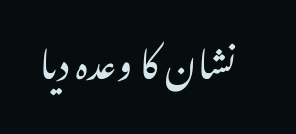نشان کا وعدہ دیا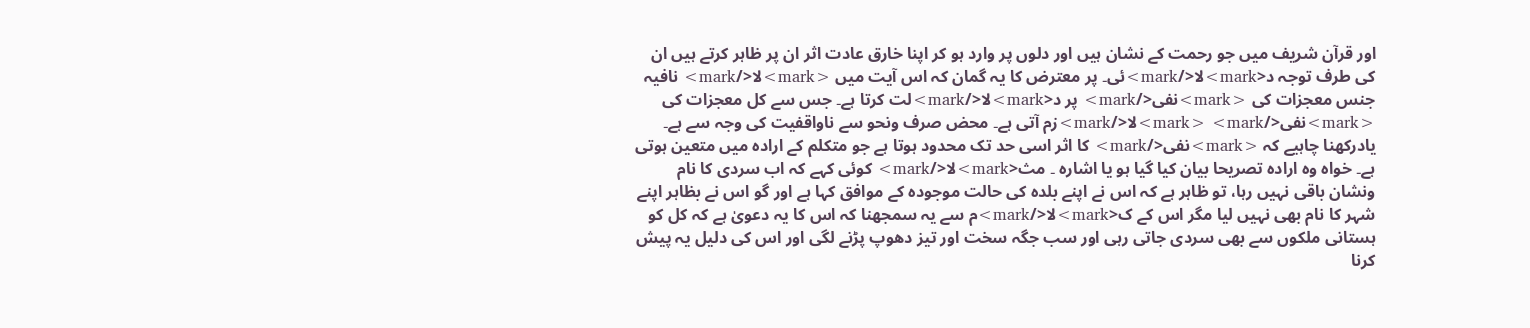اور قرآن شریف میں جو رحمت کے نشان ہیں اور دلوں پر وارد ہو کر اپنا خارق عادت اثر ان پر ظاہر کرتے ہیں ان کی طرف توجہ د<mark>لا</mark>ئی۔ پر معترض کا یہ گمان کہ اس آیت میں <mark>لا</mark> نافیہ جنس معجزات کی <mark>نفی</mark> پر د<mark>لا</mark>لت کرتا ہے۔ جس سے کل معجزات کی <mark>نفی</mark> <mark>لا</mark>زم آتی ہے۔ محض صرف ونحو سے ناواقفیت کی وجہ سے ہے۔ یادرکھنا چاہیے کہ <mark>نفی</mark> کا اثر اسی حد تک محدود ہوتا ہے جو متکلم کے ارادہ میں متعین ہوتی ہے۔ خواہ وہ ارادہ تصریحا بیان کیا گیا ہو یا اشارہ ۔ مث<mark>لا</mark> کوئی کہے کہ اب سردی کا نام ونشان باقی نہیں رہا، تو ظاہر ہے کہ اس نے اپنے بلدہ کی حالت موجودہ کے موافق کہا ہے اور گو اس نے بظاہر اپنے شہر کا نام بھی نہیں لیا مگر اس کے ک<mark>لا</mark>م سے یہ سمجھنا کہ اس کا یہ دعویٰ ہے کہ کل کو ہستانی ملکوں سے بھی سردی جاتی رہی اور سب جگہ سخت اور تیز دھوپ پڑنے لگی اور اس کی دلیل یہ پیش کرنا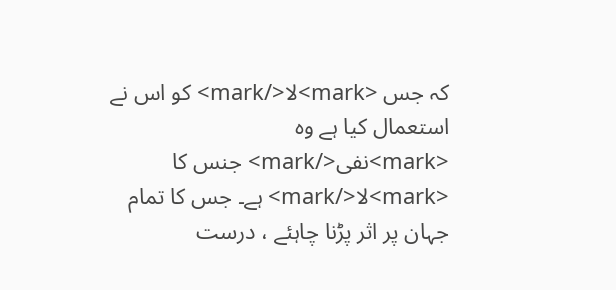کہ جس <mark>لا</mark> کو اس نے استعمال کیا ہے وہ <mark>نفی</mark> جنس کا <mark>لا</mark> ہے۔ جس کا تمام جہان پر اثر پڑنا چاہئے ، درست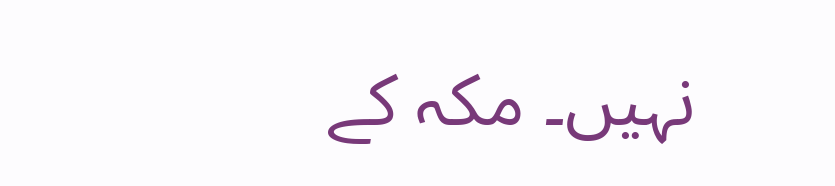نہیں۔ مکہ کے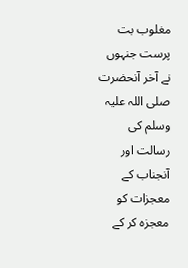مغلوب بت پرست جنہوں نے آخر آنحضرت صلی اللہ علیہ وسلم کی رسالت اور آنجناب کے معجزات کو معجزہ کر کے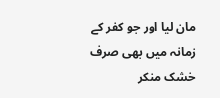مان لیا اور جو کفر کے زمانہ میں بھی صرف خشک منکر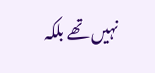نہیں تھے بلکہ